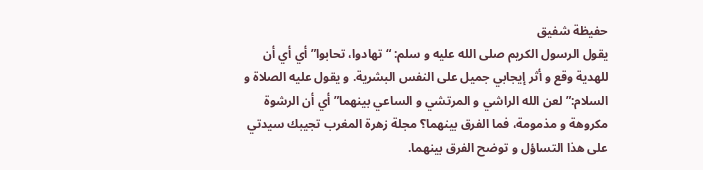حفيظة شفيق
يقول الرسول الكريم صلى الله عليه و سلم: “تهادوا، تحابوا” أي أي أن للهدية وقع و أثر إيجابي جميل على النفس البشرية. و يقول عليه الصلاة و السلام:”لعن الله الراشي و المرتشي و الساعي بينهما” أي أن الرشوة مكروهة و مذمومة، فما الفرق بينهما؟ مجلة زهرة المغرب تجيبك سيدتي على هذا التساؤل و توضح الفرق بينهما.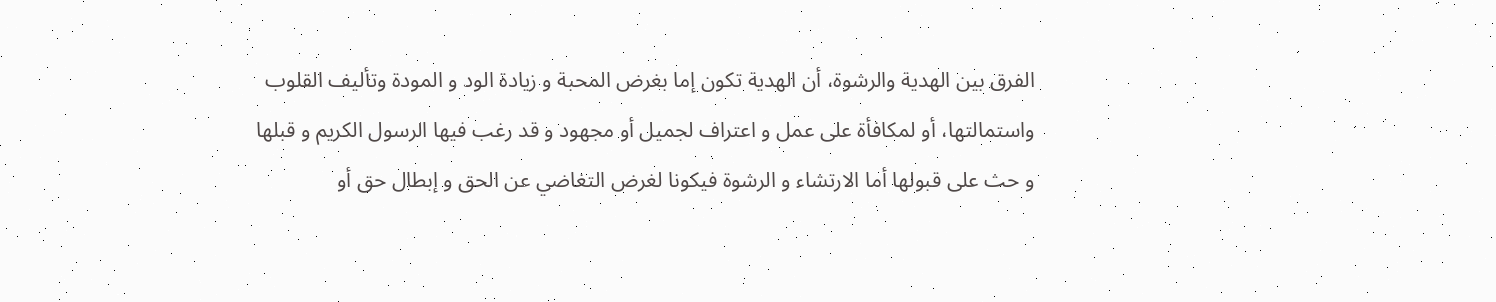الفرق بين الهدية والرشوة، أن الهدية تكون إما بغرض المحبة و زيادة الود و المودة وتأليف القلوب واستمالتها، أو لمكافأة على عمل و اعتراف لجميل أو مجهود و قد رغب فيها الرسول الكريم و قبلها و حث على قبولها أما الارتشاء و الرشوة فيكونا لغرض التغاضي عن الحق و إبطال حق أو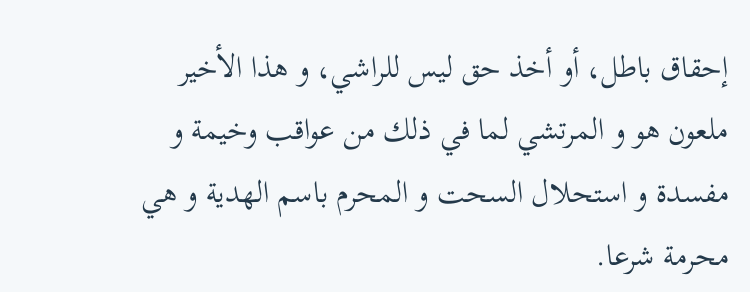إحقاق باطل، أو أخذ حق ليس للراشي، و هذا الأخير ملعون هو و المرتشي لما في ذلك من عواقب وخيمة و مفسدة و استحلال السحت و المحرم باسم الهدية و هي محرمة شرعا.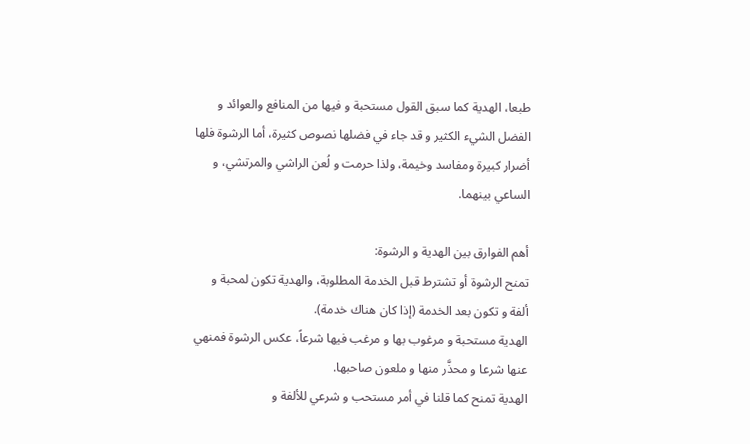طبعا، الهدية كما سبق القول مستحبة و فيها من المنافع والعوائد و الفضل الشيء الكثير و قد جاء في فضلها نصوص كثيرة، أما الرشوة فلها أضرار كبيرة ومفاسد وخيمة، ولذا حرمت و لُعن الراشي والمرتشي، و الساعي بينهما.

أهم الفوارق بين الهدية و الرشوة:
تمنح الرشوة أو تشترط قبل الخدمة المطلوبة، والهدية تكون لمحبة و ألفة و تكون بعد الخدمة (إذا كان هناك خدمة).
الهدية مستحبة و مرغوب بها و مرغب فيها شرعاً، عكس الرشوة فمنهي عنها شرعا و محذَّر منها و ملعون صاحبها.
الهدية تمنح كما قلنا في أمر مستحب و شرعي للألفة و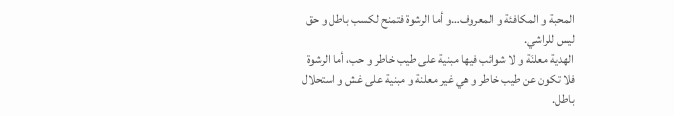المحبة و المكافئة و المعروف…و أما الرشوة فتمنح لكسب باطل و حق ليس للراشي.
الهدية معلنَة و لا شوائب فيها مبنية على طيب خاطر و حب، أما الرشوة فلا تكون عن طيب خاطر و هي غير معلنة و مبنية على غش و استحلال باطل.